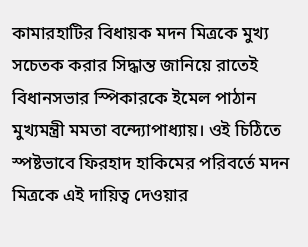কামারহাটির বিধায়ক মদন মিত্রকে মুখ্য সচেতক করার সিদ্ধান্ত জানিয়ে রাতেই বিধানসভার স্পিকারকে ইমেল পাঠান মুখ্যমন্ত্রী মমতা বন্দ্যোপাধ্যায়। ওই চিঠিতে স্পষ্টভাবে ফিরহাদ হাকিমের পরিবর্তে মদন মিত্রকে এই দায়িত্ব দেওয়ার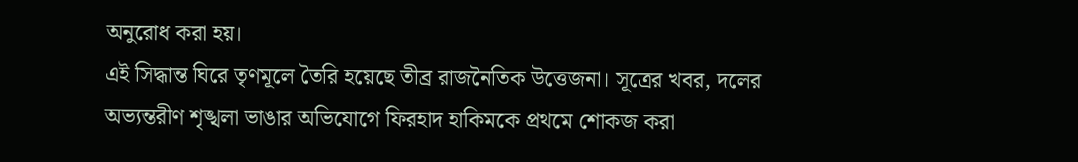অনুরোধ করা হয়।
এই সিদ্ধান্ত ঘিরে তৃণমূলে তৈরি হয়েছে তীব্র রাজনৈতিক উত্তেজনা। সূত্রের খবর, দলের অভ্যন্তরীণ শৃঙ্খলা ভাঙার অভিযোগে ফিরহাদ হাকিমকে প্রথমে শোকজ করা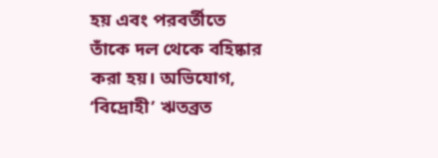হয় এবং পরবর্তীতে তাঁকে দল থেকে বহিষ্কার করা হয়। অভিযোগ, ‘বিদ্রোহী’ ঋতব্রত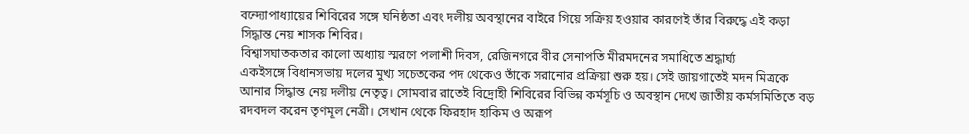বন্দ্যোপাধ্যায়ের শিবিরের সঙ্গে ঘনিষ্ঠতা এবং দলীয় অবস্থানের বাইরে গিয়ে সক্রিয় হওয়ার কারণেই তাঁর বিরুদ্ধে এই কড়া সিদ্ধান্ত নেয় শাসক শিবির।
বিশ্বাসঘাতকতার কালো অধ্যায় স্মরণে পলাশী দিবস, রেজিনগরে বীর সেনাপতি মীরমদনের সমাধিতে শ্রদ্ধার্ঘ্য
একইসঙ্গে বিধানসভায় দলের মুখ্য সচেতকের পদ থেকেও তাঁকে সরানোর প্রক্রিয়া শুরু হয়। সেই জায়গাতেই মদন মিত্রকে আনার সিদ্ধান্ত নেয় দলীয় নেতৃত্ব। সোমবার রাতেই বিদ্রোহী শিবিরের বিভিন্ন কর্মসূচি ও অবস্থান দেখে জাতীয় কর্মসমিতিতে বড় রদবদল করেন তৃণমূল নেত্রী। সেখান থেকে ফিরহাদ হাকিম ও অরূপ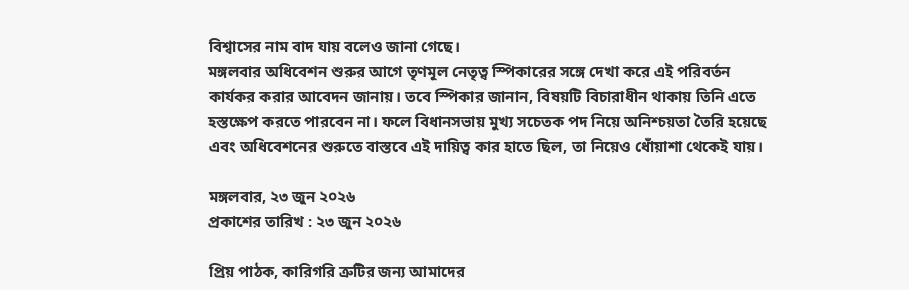বিশ্বাসের নাম বাদ যায় বলেও জানা গেছে।
মঙ্গলবার অধিবেশন শুরুর আগে তৃণমূল নেতৃত্ব স্পিকারের সঙ্গে দেখা করে এই পরিবর্তন কার্যকর করার আবেদন জানায়। তবে স্পিকার জানান, বিষয়টি বিচারাধীন থাকায় তিনি এতে হস্তক্ষেপ করতে পারবেন না। ফলে বিধানসভায় মুখ্য সচেতক পদ নিয়ে অনিশ্চয়তা তৈরি হয়েছে এবং অধিবেশনের শুরুতে বাস্তবে এই দায়িত্ব কার হাতে ছিল, তা নিয়েও ধোঁয়াশা থেকেই যায়।

মঙ্গলবার, ২৩ জুন ২০২৬
প্রকাশের তারিখ : ২৩ জুন ২০২৬

প্রিয় পাঠক, কারিগরি ত্রুটির জন্য আমাদের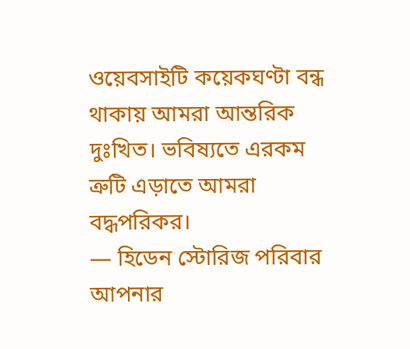ওয়েবসাইটি কয়েকঘণ্টা বন্ধ থাকায় আমরা আন্তরিক দুঃখিত। ভবিষ্যতে এরকম ত্রুটি এড়াতে আমরা বদ্ধপরিকর।
— হিডেন স্টোরিজ পরিবার
আপনার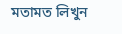মতামত লিখুন